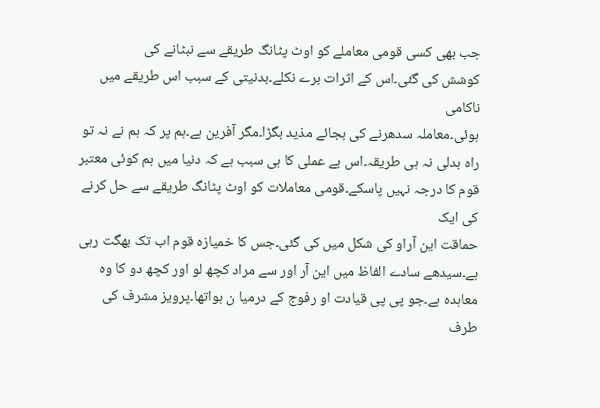جب بھی کسی قومی معاملے کو اوٹ پٹانگ طریقے سے نبٹانے کی
کوشش کی گئی۔اس کے اثرات برے نکلے۔بدنیتی کے سبب اس طریقے میں ناکامی
ہوئی۔معاملہ سدھرنے کی بجائے مذید بگڑا۔مگر آفرین ہے۔ہم پر کہ ہم نے نہ تو
راہ بدلی نہ ہی طریقہ۔اس بے عملی کا ہی سبب ہے کہ دنیا میں ہم کوئی معتبر
قوم کا درجہ نہیں پاسکے۔قومی معاملات کو اوٹ پٹانگ طریقے سے حل کرنے کی ایک
حماقت این آراو کی شکل میں کی گئی۔جس کا خمیازہ قوم اب تک بھگت رہی
ہے۔سیدھے سادے الفاظ میں این آر اور سے مراد کچھ لو اور کچھ دو کا وہ
معاہدہ ہے۔جو پی پی قیادت او رفوج کے درمیا ن ہواتھا۔پرویز مشرف کی طرف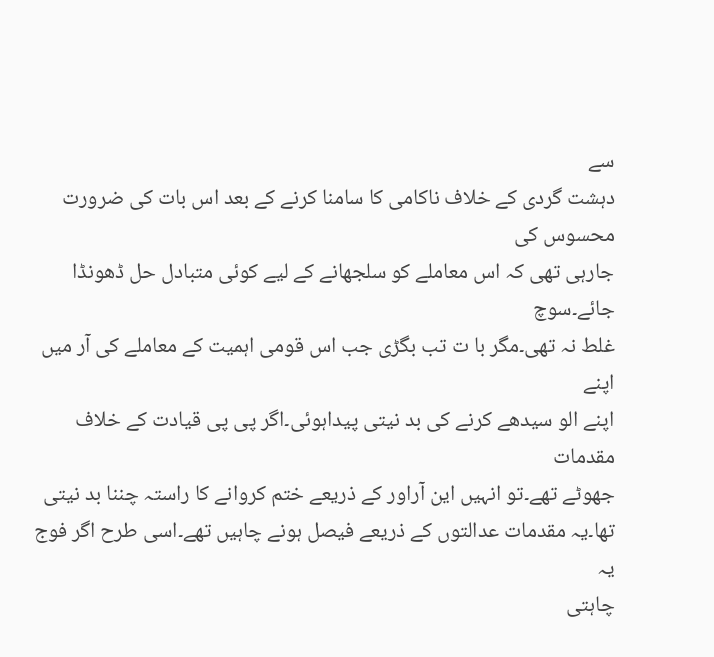سے
دہشت گردی کے خلاف ناکامی کا سامنا کرنے کے بعد اس بات کی ضرورت محسوس کی
جارہی تھی کہ اس معاملے کو سلجھانے کے لیے کوئی متبادل حل ڈھونڈا جائے۔سوچ
غلط نہ تھی۔مگر با ت تب بگڑی جب اس قومی اہمیت کے معاملے کی آر میں اپنے
اپنے الو سیدھے کرنے کی بد نیتی پیداہوئی۔اگر پی پی قیادت کے خلاف مقدمات
جھوٹے تھے۔تو انہیں این آراور کے ذریعے ختم کروانے کا راستہ چننا بد نیتی
تھا۔یہ مقدمات عدالتوں کے ذریعے فیصل ہونے چاہیں تھے۔اسی طرح اگر فوج یہ
چاہتی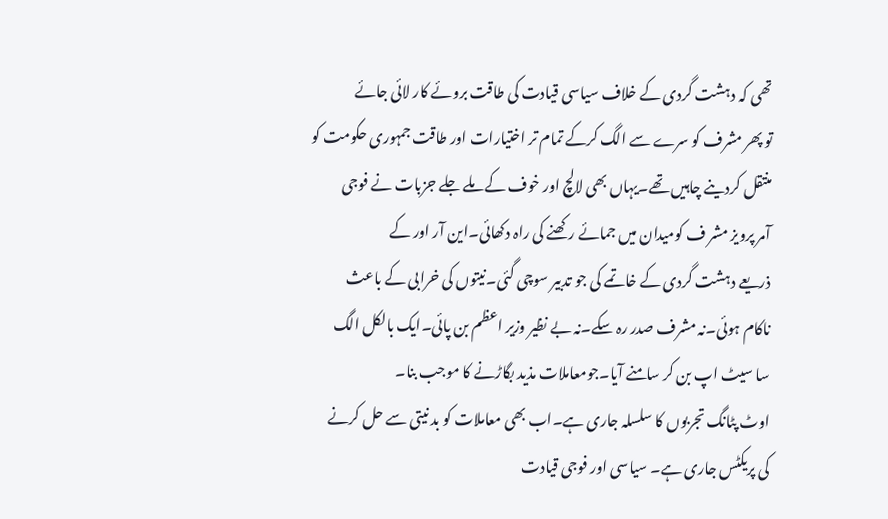تھی کہ دہشت گردی کے خلاف سیاسی قیادت کی طاقت بروئے کار لائی جائے
تو پھر مشرف کو سرے سے الگ کرکے تمام تر اختیارات اور طاقت جمہوری حکومت کو
منتقل کردینے چاہیں تھے۔یہاں بھی لالچ اور خوف کے ملے جلے جزبات نے فوجی
آمر پرویز مشر ف کومیدان میں جمائے رکھنے کی راہ دکھائی۔این آر اور کے
ذریعے دہشت گردی کے خاتمے کی جو تدبیر سوچی گئی۔نیتوں کی خرابی کے باعث
ناکام ہوئی۔نہ مشرف صدر رہ سکے۔نہ بے نظیر وزیر اعظم بن پائی۔ایک بالکل الگ
سا سیٹ اپ بن کر سامنے آیا۔جومعاملات مذید بگاڑنے کا موجب بنا۔
اوٹ پٹانگ تجربوں کا سلسلہ جاری ہے۔اب بھی معاملات کو بد نیتی سے حل کرنے
کی پریکٹس جاری ہے۔ سیاسی اور فوجی قیادت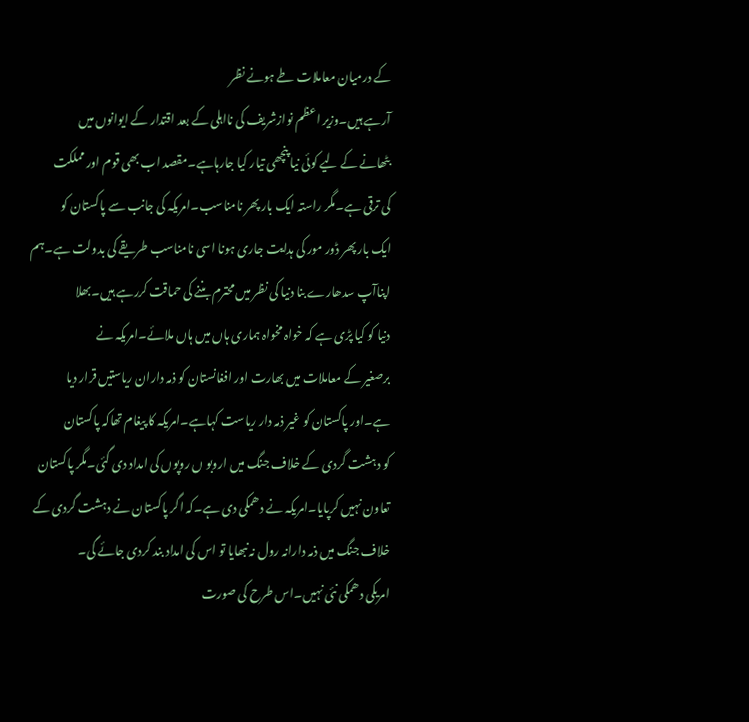کے درمیان معاملات طے ہونے نظر
آرہے ہیں۔وزیر اعظم نوازشریف کی نااہلی کے بعد اقتدار کے ایوانوں میں
بٹھانے کے لیے کوئی نیا پنچھی تیار کیا جارہاہے۔مقصد اب بھی قوم اور مملکت
کی ترقی ہے۔مگر راستہ ایک بار پھر نامناسب۔امریکہ کی جانب سے پاکستان کو
ایک بار پھر ڈور مور کی ہدایت جاری ہونا اسی نامناسب طریقے کی بدولت ہے۔ہم
اپناآپ سدھارے بنا دنیا کی نظر میں محترم بننے کی حماقت کررہے ہیں۔بھلا
دنیا کو کیا پڑی ہے کہ خواہ مخواہ ہماری ہاں میں ہاں ملائے۔امریکہ نے
برصغیر کے معاملات میں بھارت اور افغانستان کو ذمہ داران ریاستیں قرار دیا
ہے۔اور پاکستان کو غیر ذمہ دار ریاست کہاہے۔امریکہ کا پیغام تھاکہ پاکستان
کو دہشت گردی کے خلاف جنگ میں اروبو ں روپوں کی امداد دی گئی۔مگر پاکستان
تعاون نہیں کرپایا۔امریکہ نے دھمکی دی ہے۔کہ اگر پاکستان نے دہشت گردی کے
خلاف جنگ میں ذمہ دارانہ رول نہ نبھایا تو اس کی امداد بند کردی جائے گی۔
امریکی دھمکی نئی نہیں۔اس طرح کی صورت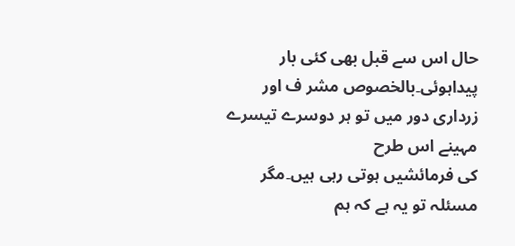حال اس سے قبل بھی کئی بار
پیداہوئی۔بالخصوص مشر ف اور زرداری دور میں تو ہر دوسرے تیسرے مہینے اس طرح
کی فرمائشیں ہوتی رہی ہیں۔مگر مسئلہ تو یہ ہے کہ ہم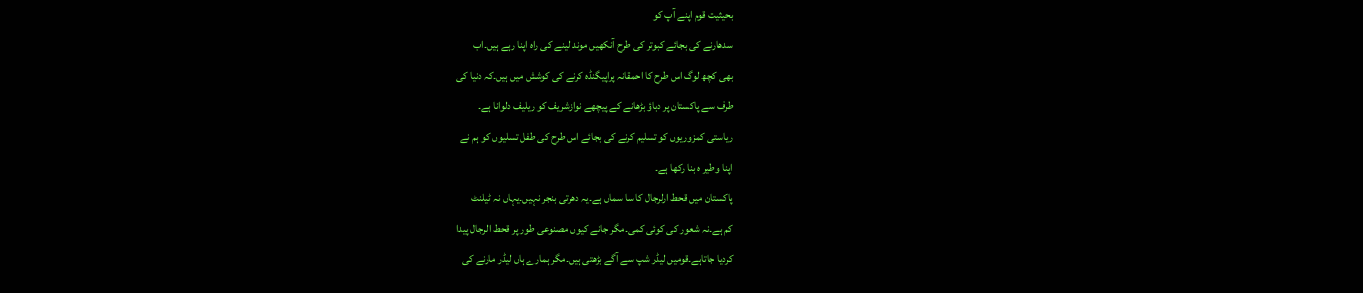بحیثیت قوم اپنے آپ کو
سدھارنے کی بجائے کبوتر کی طرح آنکھیں موند لینے کی راہ اپنا رہے ہیں۔اب
بھی کچھ لوگ اس طرح کا احمقانہ پراپیگنڈہ کرنے کی کوشش میں ہیں۔کہ دنیا کی
طرف سے پاکستان پر دباؤ بڑھانے کے پیچھے نوازشریف کو ریلیف دلوانا ہے۔
ریاستی کمزوریوں کو تسلیم کرنے کی بجائے اس طرح کی طفل تسلیوں کو ہم نے
اپنا وطیر ہ بنا رکھا ہے۔
پاکستان میں قحط ارلرجال کا سا سماں ہے۔یہ دھرتی بنجر نہیں۔یہاں نہ ٹیلنٹ
کم ہے۔نہ شعور کی کوئی کمی۔مگر جانے کیوں مصنوعی طور پر قحط الرجال پیدا
کردیا جاتاہے۔قومیں لیڈر شپ سے آگے بڑھتی ہیں۔مگر ہمارے ہاں لیڈر مارنے کی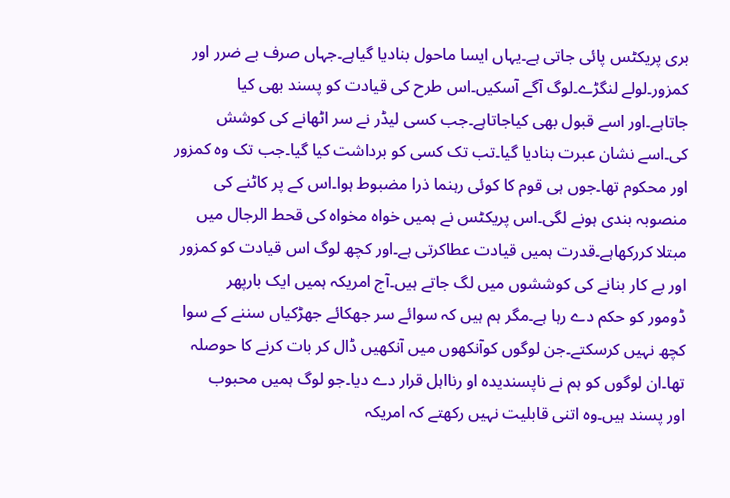بری پریکٹس پائی جاتی ہے۔یہاں ایسا ماحول بنادیا گیاہے۔جہاں صرف بے ضرر اور
کمزور۔لولے لنگڑے۔لوگ آگے آسکیں۔اس طرح کی قیادت کو پسند بھی کیا
جاتاہے۔اور اسے قبول بھی کیاجاتاہے۔جب کسی لیڈر نے سر اٹھانے کی کوشش
کی۔اسے نشان عبرت بنادیا گیا۔تب تک کسی کو برداشت کیا گیا۔جب تک وہ کمزور
اور محکوم تھا۔جوں ہی قوم کا کوئی رہنما ذرا مضبوط ہوا۔اس کے پر کاٹنے کی
منصوبہ بندی ہونے لگی۔اس پریکٹس نے ہمیں خواہ مخواہ کی قحط الرجال میں
مبتلا کررکھاہے۔قدرت ہمیں قیادت عطاکرتی ہے۔اور کچھ لوگ اس قیادت کو کمزور
اور بے کار بنانے کی کوششوں میں لگ جاتے ہیں۔آج امریکہ ہمیں ایک بارپھر
ڈومور کو حکم دے رہا ہے۔مگر ہم ہیں کہ سوائے سر جھکائے جھڑکیاں سننے کے سوا
کچھ نہیں کرسکتے۔جن لوگوں کوآنکھوں میں آنکھیں ڈال کر بات کرنے کا حوصلہ
تھا۔ان لوگوں کو ہم نے ناپسندیدہ او رنااہل قرار دے دیا۔جو لوگ ہمیں محبوب
اور پسند ہیں۔وہ اتنی قابلیت نہیں رکھتے کہ امریکہ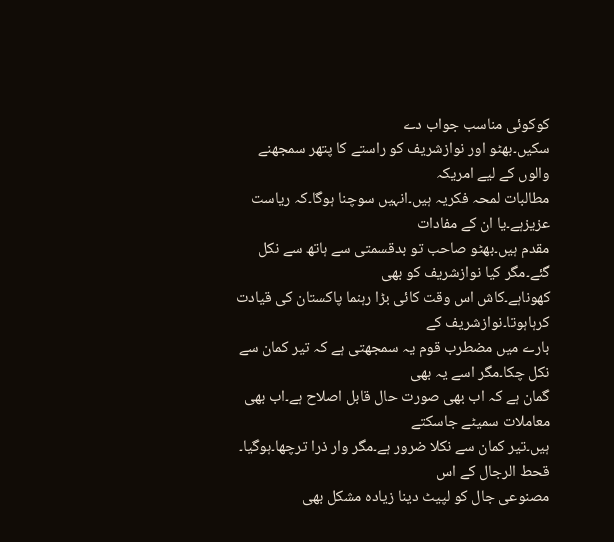کوکوئی مناسب جواب دے
سکیں۔بھٹو اور نوازشریف کو راستے کا پتھر سمجھنے والوں کے لیے امریکہ
مطالبات لمحہ فکریہ ہیں۔انہیں سوچنا ہوگا۔کہ ریاست عزیزہے۔یا ان کے مفادات
مقدم ہیں۔بھٹو صاحب تو بدقسمتی سے ہاتھ سے نکل گئے۔مگر کیا نوازشریف کو بھی
کھوناہے۔کاش اس وقت کائی بڑا رہنما پاکستان کی قیادت کرہاہوتا۔نوازشریف کے
بارے میں مضطرب قوم یہ سمجھتی ہے کہ تیر کمان سے نکل چکا۔مگر اسے یہ بھی
گمان ہے کہ اب بھی صورت حال قابل اصلاح ہے۔اب بھی معاملات سمیٹے جاسکتے
ہیں۔تیر کمان سے نکلا ضرور ہے۔مگر وار ذرا ترچھا۔ہوگیا۔ قحط الرجال کے اس
مصنوعی جال کو لپیٹ دینا زیادہ مشکل بھی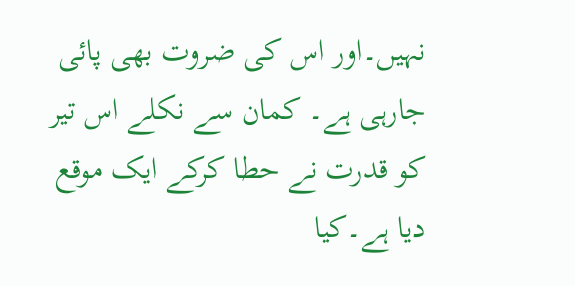نہیں۔اور اس کی ضروت بھی پائی
جارہی ہے۔ کمان سے نکلے اس تیر کو قدرت نے حطا کرکے ایک موقع دیا ہے۔کیا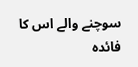سوچنے والے اس کا فائدہ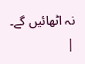نہ اٹھائیں گے۔
|